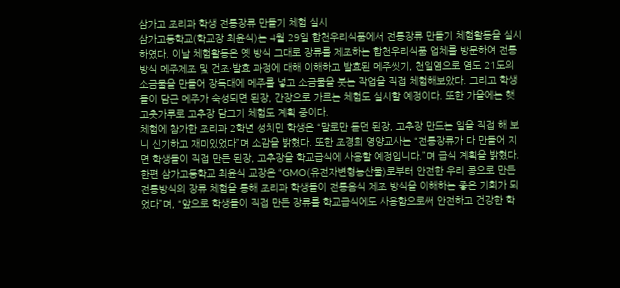삼가고 조리과 학생 전통장류 만들기 체험 실시
삼가고등학교(학교장 최윤식)는 4월 29일 합천우리식품에서 전통장류 만들기 체험활동을 실시하였다. 이날 체험활동은 옛 방식 그대로 장류를 제조하는 합천우리식품 업체를 방문하여 전통방식 메주제조 및 건조·발효 과정에 대해 이해하고 발효된 메주씻기, 천일염으로 염도 21도의 소금물을 만들어 장독대에 메주를 넣고 소금물을 붓는 작업을 직접 체험해보았다. 그리고 학생들이 담근 메주가 숙성되면 된장, 간장으로 가르는 체험도 실시할 예정이다. 또한 가을에는 햇고춧가루로 고추장 담그기 체험도 계획 중이다.
체험에 참가한 조리과 2학년 성치민 학생은 “말로만 듣던 된장, 고추장 만드는 일을 직접 해 보니 신기하고 재미있었다”며 소감을 밝혔다. 또한 조경희 영양교사는 “전통장류가 다 만들어 지면 학생들이 직접 만든 된장, 고추장을 학교급식에 사용할 예정입니다.”며 급식 계획을 밝혔다.
한편 삼가고등학교 최윤식 교장은 “GMO(유전자변형농산물)로부터 안전한 우리 콩으로 만든 전통방식의 장류 체험을 통해 조리과 학생들이 전통음식 제조 방식을 이해하는 좋은 기회가 되었다”며, “앞으로 학생들이 직접 만든 장류를 학교급식에도 사용함으로써 안전하고 건강한 학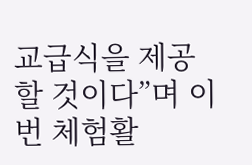교급식을 제공할 것이다”며 이번 체험활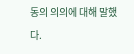동의 의의에 대해 말했다.